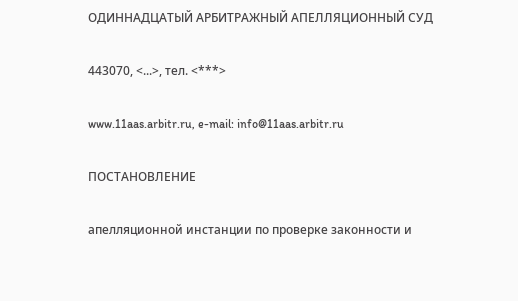ОДИННАДЦАТЫЙ АРБИТРАЖНЫЙ АПЕЛЛЯЦИОННЫЙ СУД

443070, <...>, тел. <***>

www.11aas.arbitr.ru, e-mail: info@11aas.arbitr.ru

ПОСТАНОВЛЕНИЕ

апелляционной инстанции по проверке законности и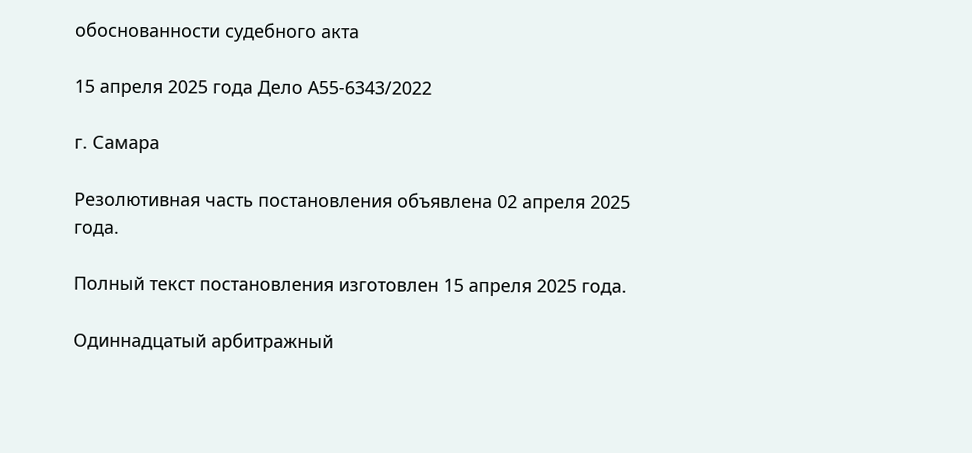обоснованности судебного акта

15 апреля 2025 года Дело А55-6343/2022

г. Самара

Резолютивная часть постановления объявлена 02 апреля 2025 года.

Полный текст постановления изготовлен 15 апреля 2025 года.

Одиннадцатый арбитражный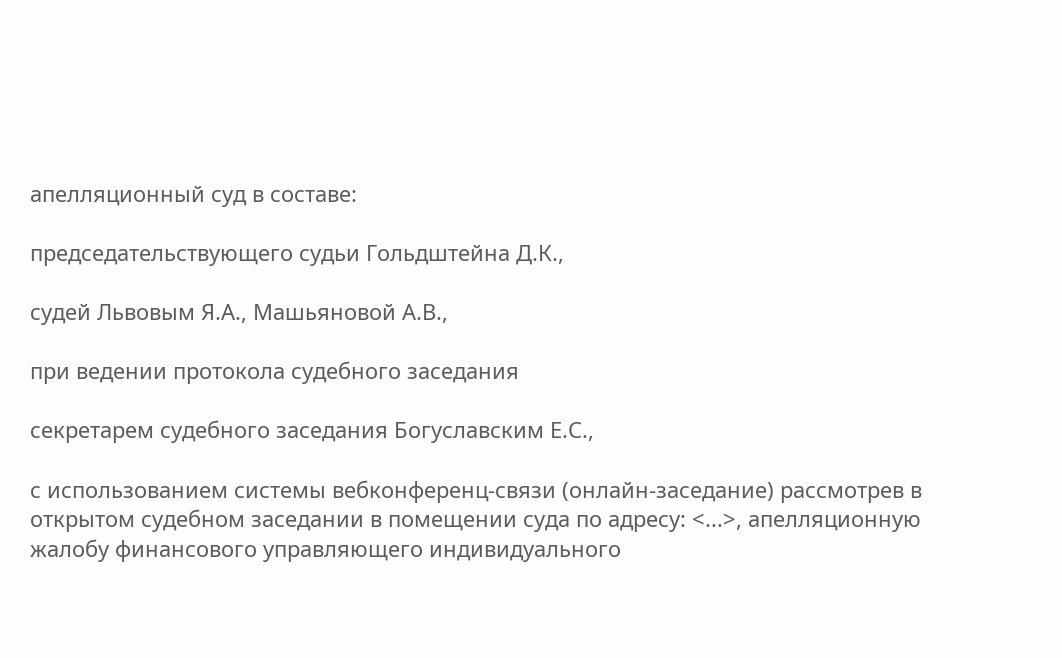апелляционный суд в составе:

председательствующего судьи Гольдштейна Д.К.,

судей Львовым Я.А., Машьяновой А.В.,

при ведении протокола судебного заседания

секретарем судебного заседания Богуславским Е.С.,

с использованием системы вебконференц-связи (онлайн-заседание) рассмотрев в открытом судебном заседании в помещении суда по адресу: <...>, апелляционную жалобу финансового управляющего индивидуального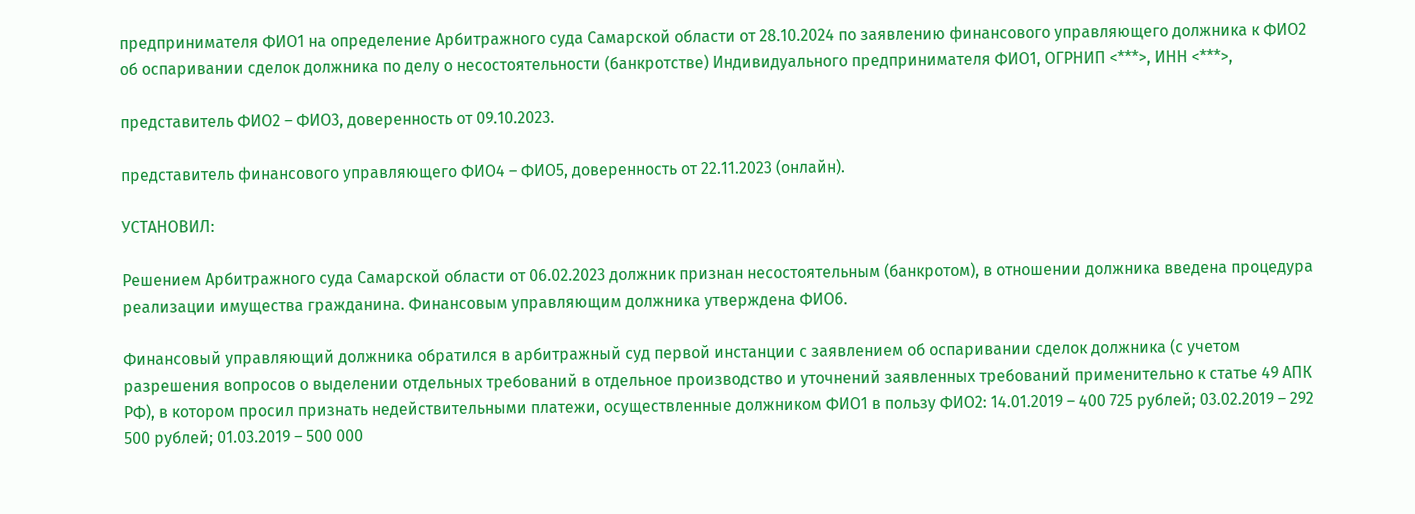предпринимателя ФИО1 на определение Арбитражного суда Самарской области от 28.10.2024 по заявлению финансового управляющего должника к ФИО2 об оспаривании сделок должника по делу о несостоятельности (банкротстве) Индивидуального предпринимателя ФИО1, ОГРНИП <***>, ИНН <***>,

представитель ФИО2 – ФИО3, доверенность от 09.10.2023.

представитель финансового управляющего ФИО4 – ФИО5, доверенность от 22.11.2023 (онлайн).

УСТАНОВИЛ:

Решением Арбитражного суда Самарской области от 06.02.2023 должник признан несостоятельным (банкротом), в отношении должника введена процедура реализации имущества гражданина. Финансовым управляющим должника утверждена ФИО6.

Финансовый управляющий должника обратился в арбитражный суд первой инстанции с заявлением об оспаривании сделок должника (с учетом разрешения вопросов о выделении отдельных требований в отдельное производство и уточнений заявленных требований применительно к статье 49 АПК РФ), в котором просил признать недействительными платежи, осуществленные должником ФИО1 в пользу ФИО2: 14.01.2019 – 400 725 рублей; 03.02.2019 – 292 500 рублей; 01.03.2019 – 500 000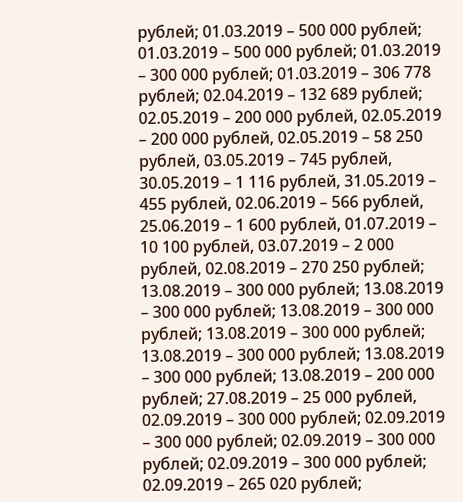рублей; 01.03.2019 – 500 000 рублей; 01.03.2019 – 500 000 рублей; 01.03.2019 – 300 000 рублей; 01.03.2019 – 306 778 рублей; 02.04.2019 – 132 689 рублей; 02.05.2019 – 200 000 рублей, 02.05.2019 – 200 000 рублей, 02.05.2019 – 58 250 рублей, 03.05.2019 – 745 рублей, 30.05.2019 – 1 116 рублей, 31.05.2019 – 455 рублей, 02.06.2019 – 566 рублей, 25.06.2019 – 1 600 рублей, 01.07.2019 – 10 100 рублей, 03.07.2019 – 2 000 рублей, 02.08.2019 – 270 250 рублей; 13.08.2019 – 300 000 рублей; 13.08.2019 – 300 000 рублей; 13.08.2019 – 300 000 рублей; 13.08.2019 – 300 000 рублей; 13.08.2019 – 300 000 рублей; 13.08.2019 – 300 000 рублей; 13.08.2019 – 200 000 рублей; 27.08.2019 – 25 000 рублей, 02.09.2019 – 300 000 рублей; 02.09.2019 – 300 000 рублей; 02.09.2019 – 300 000 рублей; 02.09.2019 – 300 000 рублей; 02.09.2019 – 265 020 рублей;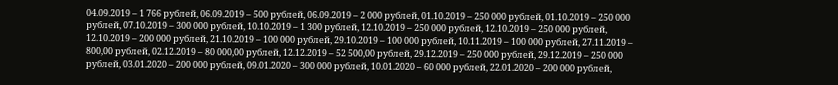04.09.2019 – 1 766 рублей, 06.09.2019 – 500 рублей, 06.09.2019 – 2 000 рублей, 01.10.2019 – 250 000 рублей, 01.10.2019 – 250 000 рублей, 07.10.2019 – 300 000 рублей, 10.10.2019 – 1 300 рублей, 12.10.2019 – 250 000 рублей, 12.10.2019 – 250 000 рублей, 12.10.2019 – 200 000 рублей, 21.10.2019 – 100 000 рублей, 29.10.2019 – 100 000 рублей, 10.11.2019 – 100 000 рублей, 27.11.2019 – 800,00 рублей, 02.12.2019 – 80 000,00 рублей, 12.12.2019 – 52 500,00 рублей, 29.12.2019 – 250 000 рублей, 29.12.2019 – 250 000 рублей, 03.01.2020 – 200 000 рублей, 09.01.2020 – 300 000 рублей, 10.01.2020 – 60 000 рублей, 22.01.2020 – 200 000 рублей,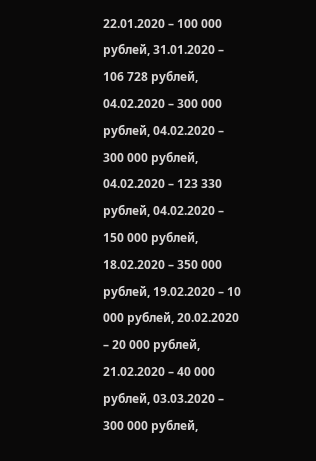22.01.2020 – 100 000 рублей, 31.01.2020 – 106 728 рублей, 04.02.2020 – 300 000 рублей, 04.02.2020 – 300 000 рублей, 04.02.2020 – 123 330 рублей, 04.02.2020 – 150 000 рублей, 18.02.2020 – 350 000 рублей, 19.02.2020 – 10 000 рублей, 20.02.2020 – 20 000 рублей, 21.02.2020 – 40 000 рублей, 03.03.2020 – 300 000 рублей,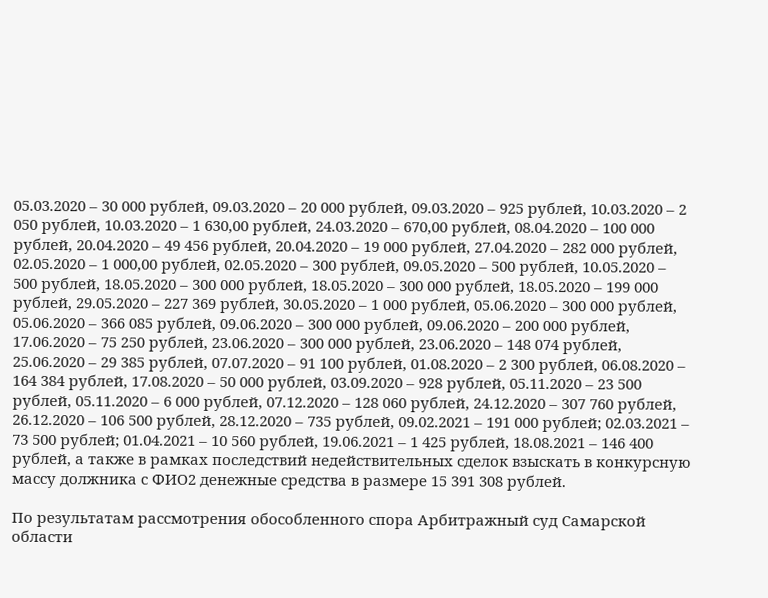05.03.2020 – 30 000 рублей, 09.03.2020 – 20 000 рублей, 09.03.2020 – 925 рублей, 10.03.2020 – 2 050 рублей, 10.03.2020 – 1 630,00 рублей, 24.03.2020 – 670,00 рублей, 08.04.2020 – 100 000 рублей, 20.04.2020 – 49 456 рублей, 20.04.2020 – 19 000 рублей, 27.04.2020 – 282 000 рублей, 02.05.2020 – 1 000,00 рублей, 02.05.2020 – 300 рублей, 09.05.2020 – 500 рублей, 10.05.2020 – 500 рублей, 18.05.2020 – 300 000 рублей, 18.05.2020 – 300 000 рублей, 18.05.2020 – 199 000 рублей, 29.05.2020 – 227 369 рублей, 30.05.2020 – 1 000 рублей, 05.06.2020 – 300 000 рублей, 05.06.2020 – 366 085 рублей, 09.06.2020 – 300 000 рублей, 09.06.2020 – 200 000 рублей, 17.06.2020 – 75 250 рублей, 23.06.2020 – 300 000 рублей, 23.06.2020 – 148 074 рублей, 25.06.2020 – 29 385 рублей, 07.07.2020 – 91 100 рублей, 01.08.2020 – 2 300 рублей, 06.08.2020 – 164 384 рублей, 17.08.2020 – 50 000 рублей, 03.09.2020 – 928 рублей, 05.11.2020 – 23 500 рублей, 05.11.2020 – 6 000 рублей, 07.12.2020 – 128 060 рублей, 24.12.2020 – 307 760 рублей, 26.12.2020 – 106 500 рублей, 28.12.2020 – 735 рублей, 09.02.2021 – 191 000 рублей; 02.03.2021 – 73 500 рублей; 01.04.2021 – 10 560 рублей, 19.06.2021 – 1 425 рублей, 18.08.2021 – 146 400 рублей, а также в рамках последствий недействительных сделок взыскать в конкурсную массу должника с ФИО2 денежные средства в размере 15 391 308 рублей.

По результатам рассмотрения обособленного спора Арбитражный суд Самарской области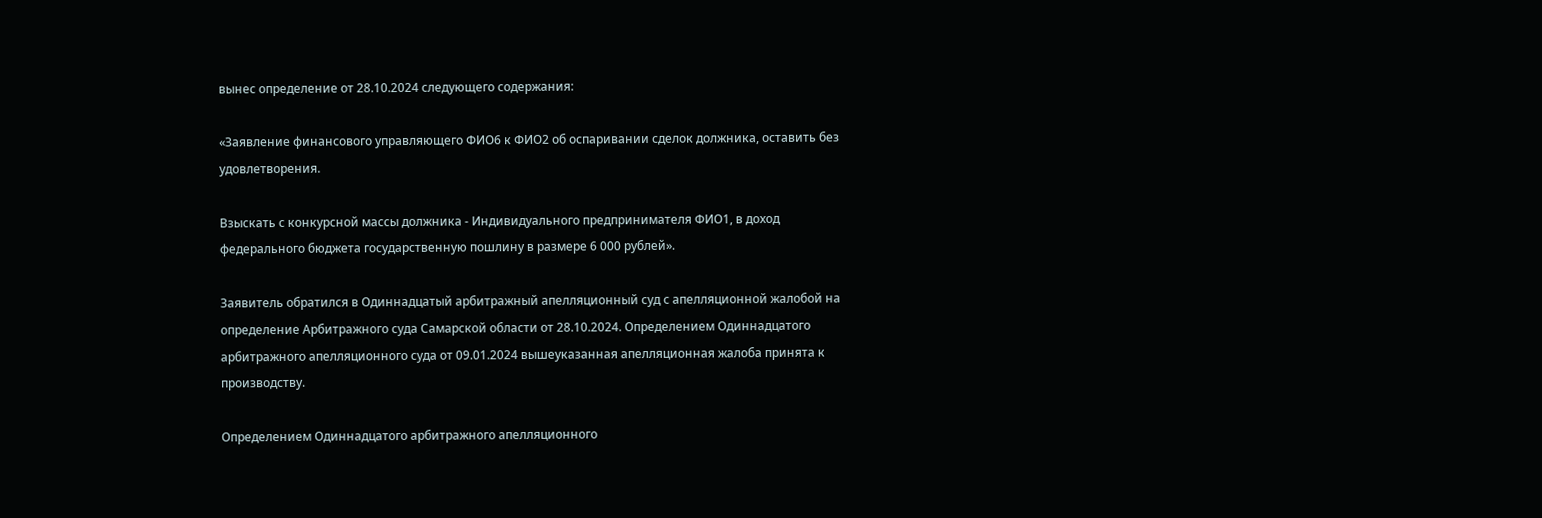вынес определение от 28.10.2024 следующего содержания:

«Заявление финансового управляющего ФИО6 к ФИО2 об оспаривании сделок должника, оставить без удовлетворения.

Взыскать с конкурсной массы должника - Индивидуального предпринимателя ФИО1, в доход федерального бюджета государственную пошлину в размере 6 000 рублей».

Заявитель обратился в Одиннадцатый арбитражный апелляционный суд с апелляционной жалобой на определение Арбитражного суда Самарской области от 28.10.2024. Определением Одиннадцатого арбитражного апелляционного суда от 09.01.2024 вышеуказанная апелляционная жалоба принята к производству.

Определением Одиннадцатого арбитражного апелляционного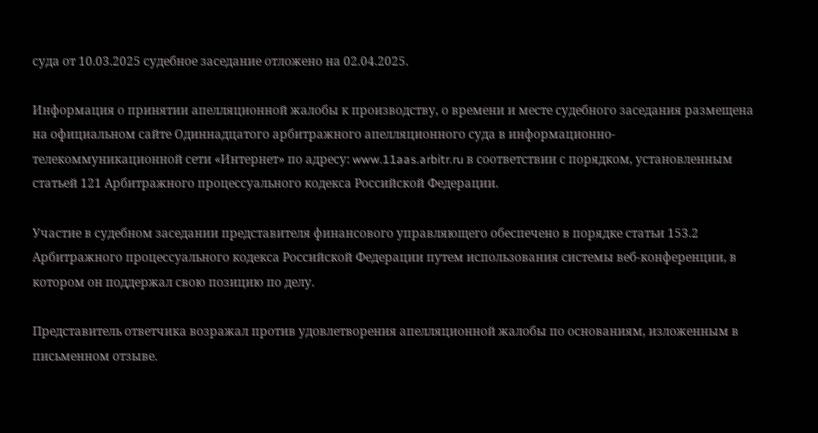суда от 10.03.2025 судебное заседание отложено на 02.04.2025.

Информация о принятии апелляционной жалобы к производству, о времени и месте судебного заседания размещена на официальном сайте Одиннадцатого арбитражного апелляционного суда в информационно-телекоммуникационной сети «Интернет» по адресу: www.11aas.arbitr.ru в соответствии с порядком, установленным статьей 121 Арбитражного процессуального кодекса Российской Федерации.

Участие в судебном заседании представителя финансового управляющего обеспечено в порядке статьи 153.2 Арбитражного процессуального кодекса Российской Федерации путем использования системы веб-конференции, в котором он поддержал свою позицию по делу.

Представитель ответчика возражал против удовлетворения апелляционной жалобы по основаниям, изложенным в письменном отзыве.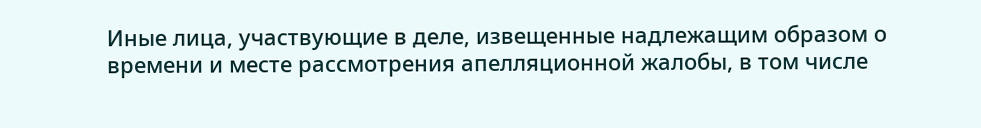Иные лица, участвующие в деле, извещенные надлежащим образом о времени и месте рассмотрения апелляционной жалобы, в том числе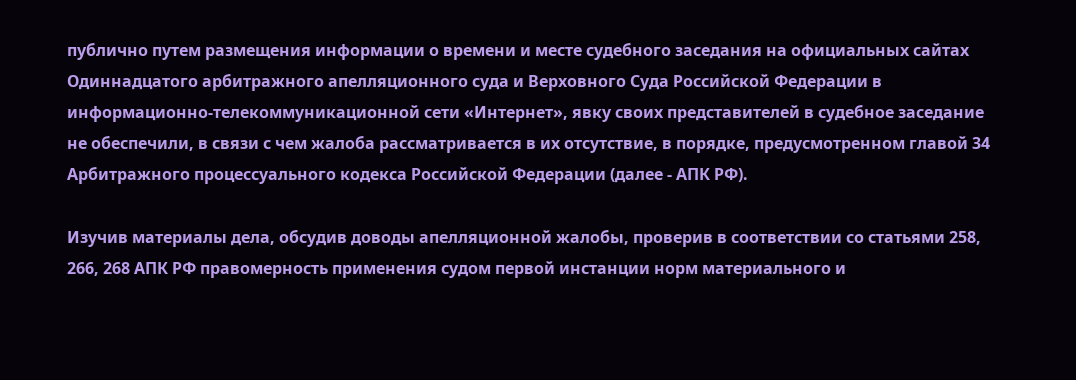публично путем размещения информации о времени и месте судебного заседания на официальных сайтах Одиннадцатого арбитражного апелляционного суда и Верховного Суда Российской Федерации в информационно-телекоммуникационной сети «Интернет», явку своих представителей в судебное заседание не обеспечили, в связи с чем жалоба рассматривается в их отсутствие, в порядке, предусмотренном главой 34 Арбитражного процессуального кодекса Российской Федерации (далее - АПК РФ).

Изучив материалы дела, обсудив доводы апелляционной жалобы, проверив в соответствии со статьями 258, 266, 268 АПК РФ правомерность применения судом первой инстанции норм материального и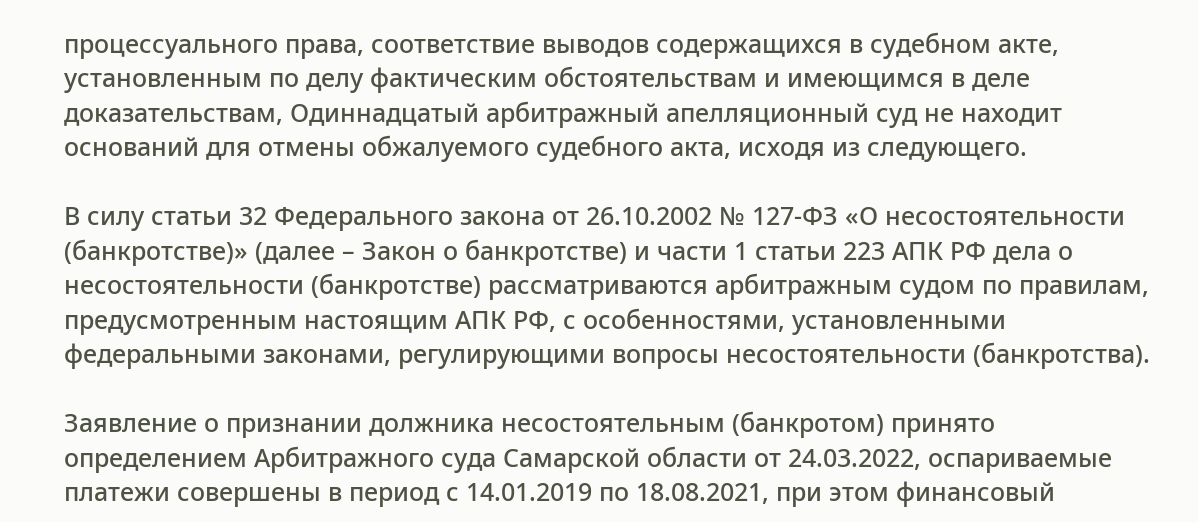процессуального права, соответствие выводов содержащихся в судебном акте, установленным по делу фактическим обстоятельствам и имеющимся в деле доказательствам, Одиннадцатый арбитражный апелляционный суд не находит оснований для отмены обжалуемого судебного акта, исходя из следующего.

В силу статьи 32 Федерального закона от 26.10.2002 № 127-ФЗ «О несостоятельности (банкротстве)» (далее – Закон о банкротстве) и части 1 статьи 223 АПК РФ дела о несостоятельности (банкротстве) рассматриваются арбитражным судом по правилам, предусмотренным настоящим АПК РФ, с особенностями, установленными федеральными законами, регулирующими вопросы несостоятельности (банкротства).

Заявление о признании должника несостоятельным (банкротом) принято определением Арбитражного суда Самарской области от 24.03.2022, оспариваемые платежи совершены в период с 14.01.2019 по 18.08.2021, при этом финансовый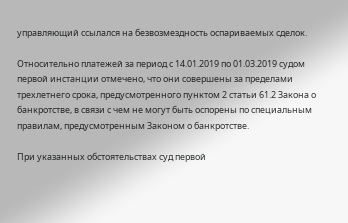управляющий ссылался на безвозмездность оспариваемых сделок.

Относительно платежей за период с 14.01.2019 по 01.03.2019 судом первой инстанции отмечено, что они совершены за пределами трехлетнего срока, предусмотренного пунктом 2 статьи 61.2 Закона о банкротстве, в связи с чем не могут быть оспорены по специальным правилам, предусмотренным Законом о банкротстве.

При указанных обстоятельствах суд первой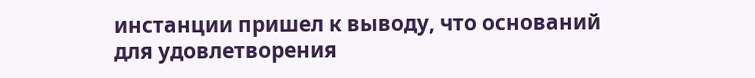инстанции пришел к выводу, что оснований для удовлетворения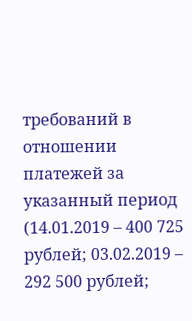требований в отношении платежей за указанный период (14.01.2019 – 400 725 рублей; 03.02.2019 – 292 500 рублей;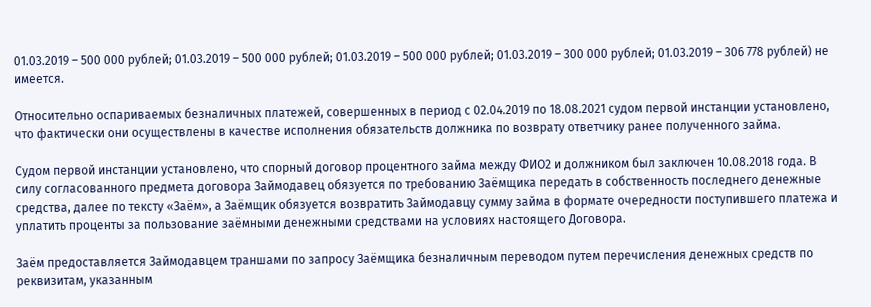01.03.2019 – 500 000 рублей; 01.03.2019 – 500 000 рублей; 01.03.2019 – 500 000 рублей; 01.03.2019 – 300 000 рублей; 01.03.2019 – 306 778 рублей) не имеется.

Относительно оспариваемых безналичных платежей, совершенных в период с 02.04.2019 по 18.08.2021 судом первой инстанции установлено, что фактически они осуществлены в качестве исполнения обязательств должника по возврату ответчику ранее полученного займа.

Судом первой инстанции установлено, что спорный договор процентного займа между ФИО2 и должником был заключен 10.08.2018 года. В силу согласованного предмета договора Займодавец обязуется по требованию Заёмщика передать в собственность последнего денежные средства, далее по тексту «Заём», а Заёмщик обязуется возвратить Займодавцу сумму займа в формате очередности поступившего платежа и уплатить проценты за пользование заёмными денежными средствами на условиях настоящего Договора.

Заём предоставляется Займодавцем траншами по запросу Заёмщика безналичным переводом путем перечисления денежных средств по реквизитам, указанным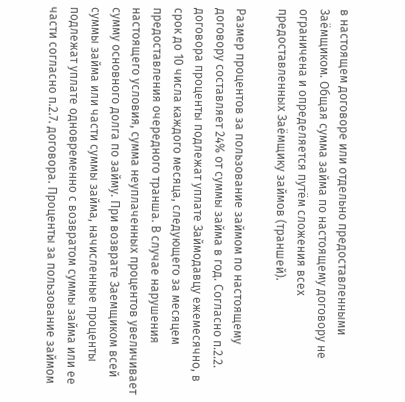в настоящем договоре или отдельно предоставленными Заёмщиком. Общая сумма займа по настоящему договору не ограничена и определяется путём сложения всех предоставленных Заёмщику займов (траншей).

Размер процентов за пользование займом по настоящему договору составляет 24% от суммы займа в год. Согласно п.2.2. договора проценты подлежат уплате Займодавцу ежемесячно, в срок до 10 числа каждого месяца, следующего за месяцем предоставления очередного транша. В случае нарушения настоящего условия, сумма неуплаченных процентов увеличивает сумму основного долга по займу. При возврате Заемщиком всей суммы займа или части суммы займа, начисленные проценты подлежат уплате одновременно с возвратом суммы займа или ее части согласно п.2.7. договора. Проценты за пользование займом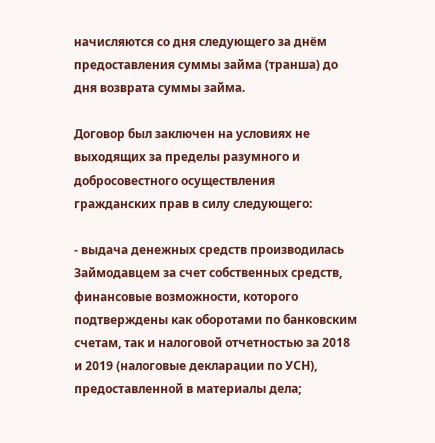начисляются со дня следующего за днём предоставления суммы займа (транша) до дня возврата суммы займа.

Договор был заключен на условиях не выходящих за пределы разумного и добросовестного осуществления гражданских прав в силу следующего:

- выдача денежных средств производилась Займодавцем за счет собственных средств, финансовые возможности, которого подтверждены как оборотами по банковским счетам, так и налоговой отчетностью за 2018 и 2019 (налоговые декларации по УСН), предоставленной в материалы дела;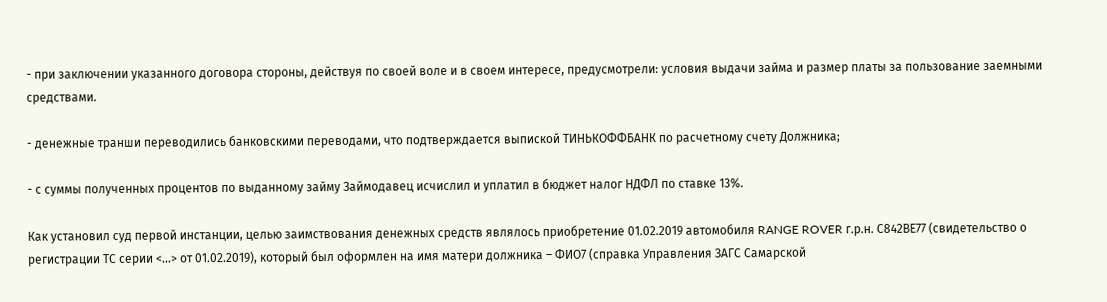- при заключении указанного договора стороны, действуя по своей воле и в своем интересе, предусмотрели: условия выдачи займа и размер платы за пользование заемными средствами.

- денежные транши переводились банковскими переводами, что подтверждается выпиской ТИНЬКОФФБАНК по расчетному счету Должника;

- с суммы полученных процентов по выданному займу Займодавец исчислил и уплатил в бюджет налог НДФЛ по ставке 13%.

Как установил суд первой инстанции, целью заимствования денежных средств являлось приобретение 01.02.2019 автомобиля RANGE ROVER г.р.н. С842ВЕ77 (свидетельство о регистрации ТС серии <...> от 01.02.2019), который был оформлен на имя матери должника – ФИО7 (справка Управления ЗАГС Самарской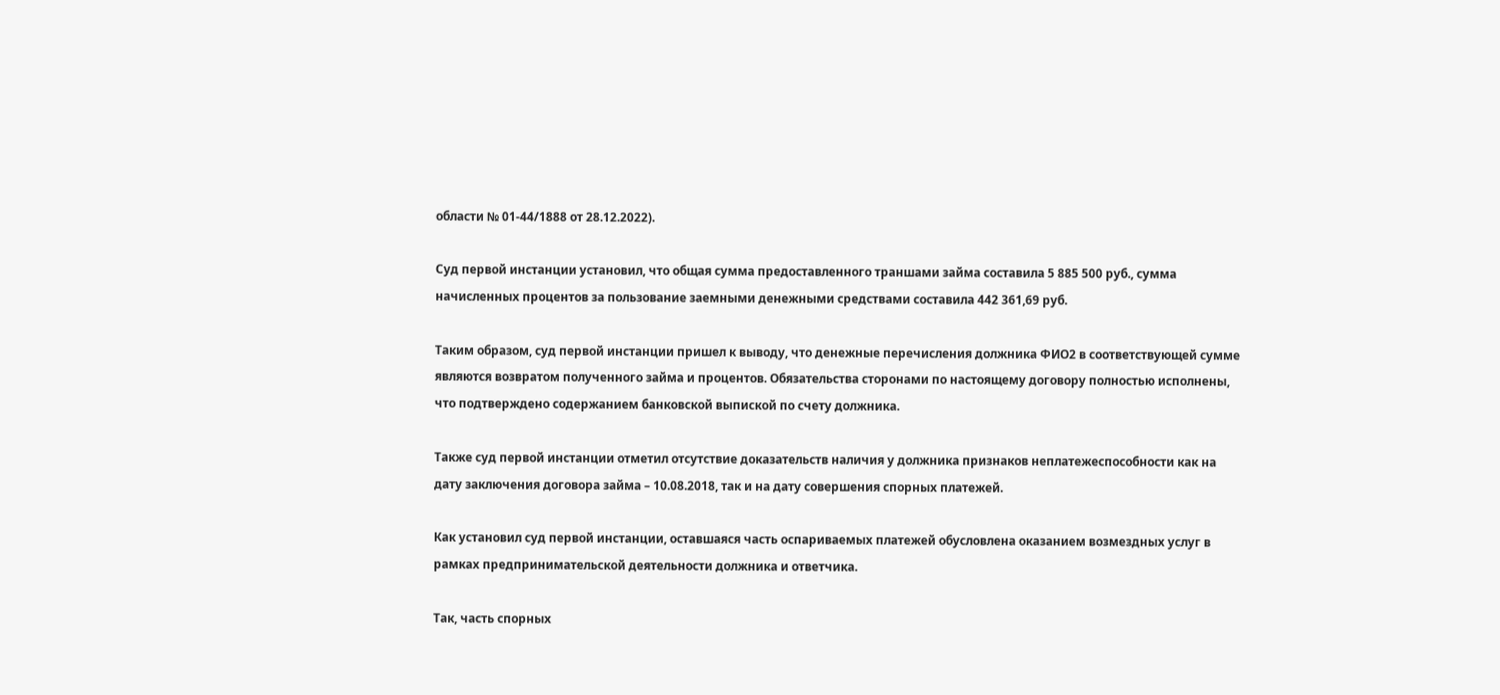области № 01-44/1888 от 28.12.2022).

Суд первой инстанции установил, что общая сумма предоставленного траншами займа составила 5 885 500 руб., сумма начисленных процентов за пользование заемными денежными средствами составила 442 361,69 руб.

Таким образом, суд первой инстанции пришел к выводу, что денежные перечисления должника ФИО2 в соответствующей сумме являются возвратом полученного займа и процентов. Обязательства сторонами по настоящему договору полностью исполнены, что подтверждено содержанием банковской выпиской по счету должника.

Также суд первой инстанции отметил отсутствие доказательств наличия у должника признаков неплатежеспособности как на дату заключения договора займа – 10.08.2018, так и на дату совершения спорных платежей.

Как установил суд первой инстанции, оставшаяся часть оспариваемых платежей обусловлена оказанием возмездных услуг в рамках предпринимательской деятельности должника и ответчика.

Так, часть спорных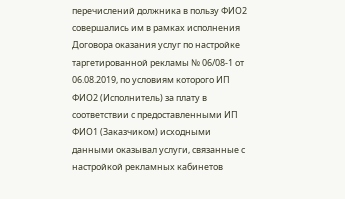перечислений должника в пользу ФИО2 совершались им в рамках исполнения Договора оказания услуг по настройке таргетированной рекламы № 06/08-1 от 06.08.2019, по условиям которого ИП ФИО2 (Исполнитель) за плату в соответствии с предоставленными ИП ФИО1 (Заказчиком) исходными данными оказывал услуги, связанные с настройкой рекламных кабинетов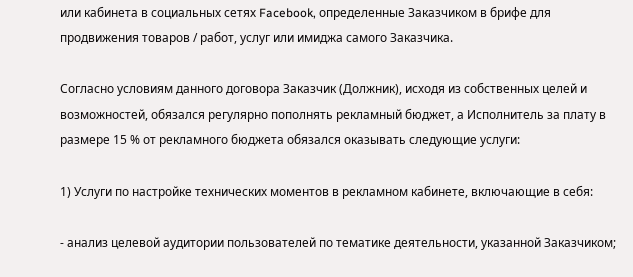или кабинета в социальных сетях Facebook, определенные Заказчиком в брифе для продвижения товаров / работ, услуг или имиджа самого Заказчика.

Согласно условиям данного договора Заказчик (Должник), исходя из собственных целей и возможностей, обязался регулярно пополнять рекламный бюджет, а Исполнитель за плату в размере 15 % от рекламного бюджета обязался оказывать следующие услуги:

1) Услуги по настройке технических моментов в рекламном кабинете, включающие в себя:

- анализ целевой аудитории пользователей по тематике деятельности, указанной Заказчиком;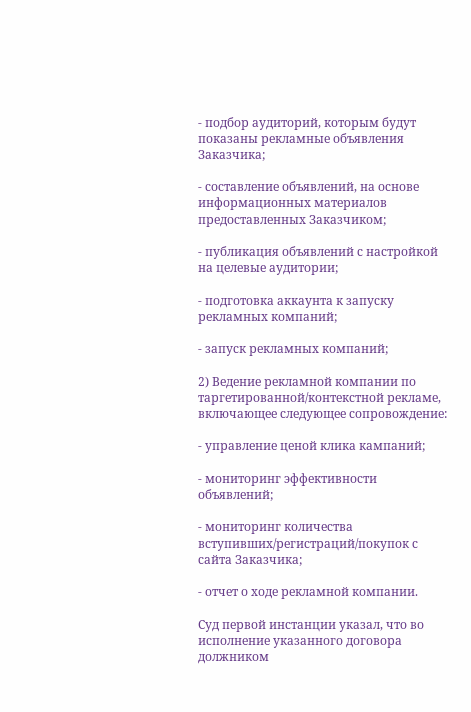- подбор аудиторий, которым будут показаны рекламные объявления Заказчика;

- составление объявлений, на основе информационных материалов предоставленных Заказчиком;

- публикация объявлений с настройкой на целевые аудитории;

- подготовка аккаунта к запуску рекламных компаний;

- запуск рекламных компаний;

2) Ведение рекламной компании по таргетированной/контекстной рекламе, включающее следующее сопровождение:

- управление ценой клика кампаний;

- мониторинг эффективности объявлений;

- мониторинг количества вступивших/регистраций/покупок с сайта Заказчика;

- отчет о ходе рекламной компании.

Суд первой инстанции указал, что во исполнение указанного договора должником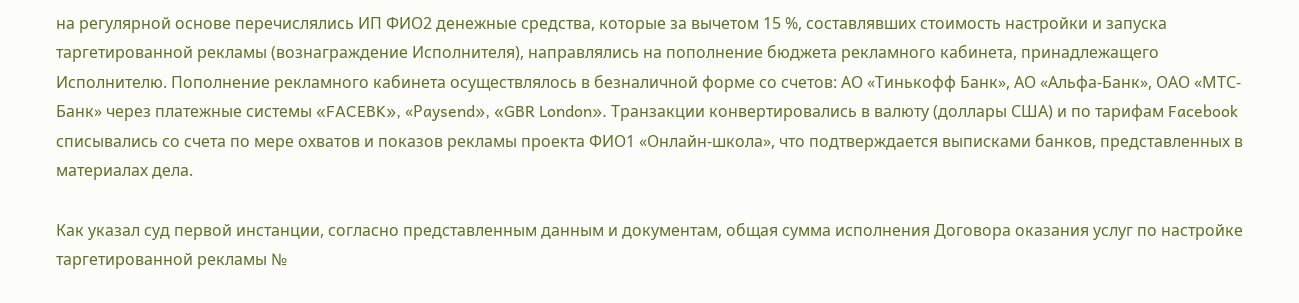на регулярной основе перечислялись ИП ФИО2 денежные средства, которые за вычетом 15 %, составлявших стоимость настройки и запуска таргетированной рекламы (вознаграждение Исполнителя), направлялись на пополнение бюджета рекламного кабинета, принадлежащего Исполнителю. Пополнение рекламного кабинета осуществлялось в безналичной форме со счетов: АО «Тинькофф Банк», АО «Альфа-Банк», ОАО «МТС-Банк» через платежные системы «FACEBK», «Рaysend», «GBR London». Транзакции конвертировались в валюту (доллары США) и по тарифам Facebook списывались со счета по мере охватов и показов рекламы проекта ФИО1 «Онлайн-школа», что подтверждается выписками банков, представленных в материалах дела.

Как указал суд первой инстанции, согласно представленным данным и документам, общая сумма исполнения Договора оказания услуг по настройке таргетированной рекламы №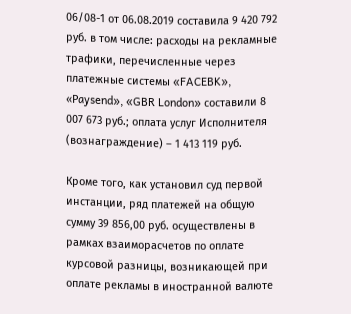06/08-1 от 06.08.2019 составила 9 420 792 руб. в том числе: расходы на рекламные трафики, перечисленные через платежные системы «FACEBK», «Рaysend», «GBR London» составили 8 007 673 руб.; оплата услуг Исполнителя (вознаграждение) – 1 413 119 руб.

Кроме того, как установил суд первой инстанции, ряд платежей на общую сумму 39 856,00 руб. осуществлены в рамках взаиморасчетов по оплате курсовой разницы, возникающей при оплате рекламы в иностранной валюте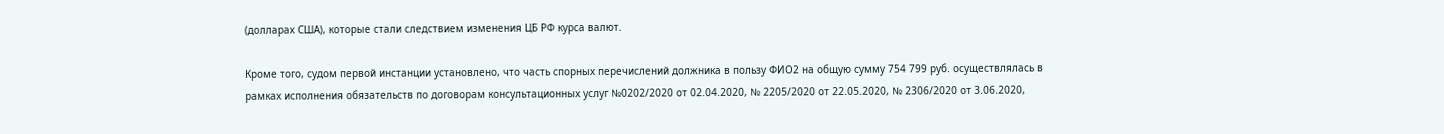(долларах США), которые стали следствием изменения ЦБ РФ курса валют.

Кроме того, судом первой инстанции установлено, что часть спорных перечислений должника в пользу ФИО2 на общую сумму 754 799 руб. осуществлялась в рамках исполнения обязательств по договорам консультационных услуг №0202/2020 от 02.04.2020, № 2205/2020 от 22.05.2020, № 2306/2020 от 3.06.2020,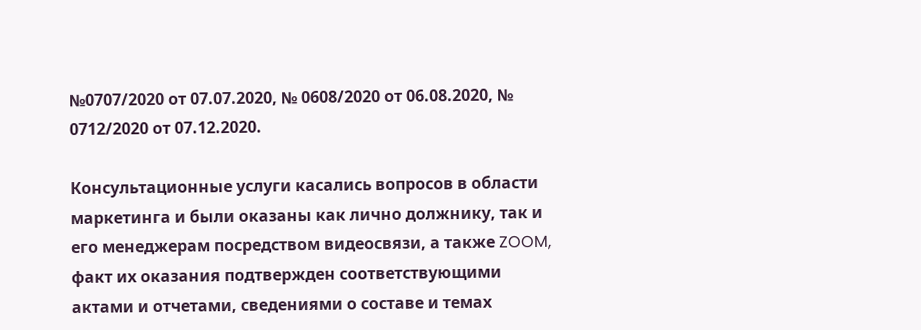№0707/2020 от 07.07.2020, № 0608/2020 от 06.08.2020, № 0712/2020 от 07.12.2020.

Консультационные услуги касались вопросов в области маркетинга и были оказаны как лично должнику, так и его менеджерам посредством видеосвязи, а также ZOOM, факт их оказания подтвержден соответствующими актами и отчетами, сведениями о составе и темах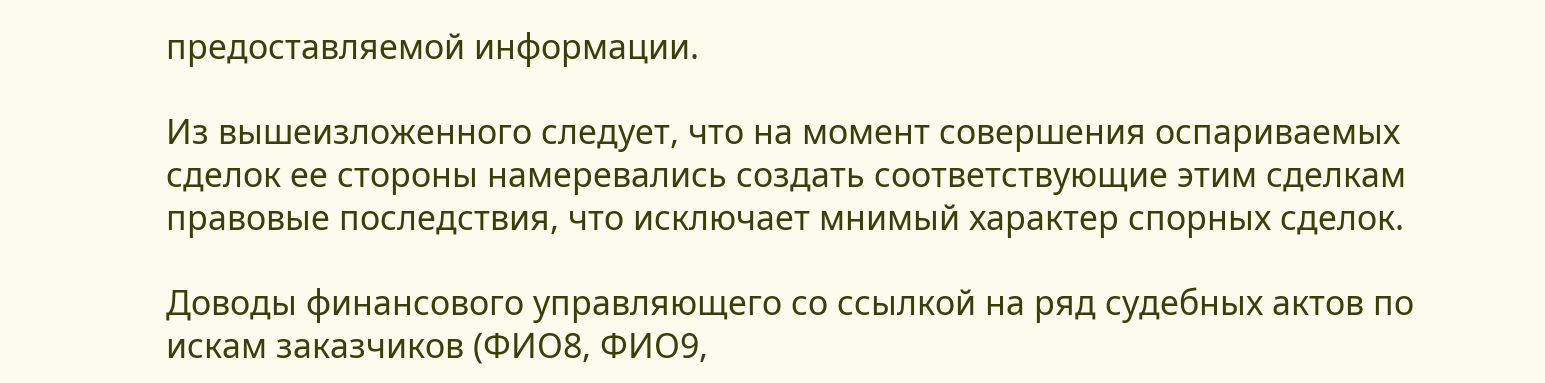предоставляемой информации.

Из вышеизложенного следует, что на момент совершения оспариваемых сделок ее стороны намеревались создать соответствующие этим сделкам правовые последствия, что исключает мнимый характер спорных сделок.

Доводы финансового управляющего со ссылкой на ряд судебных актов по искам заказчиков (ФИО8, ФИО9,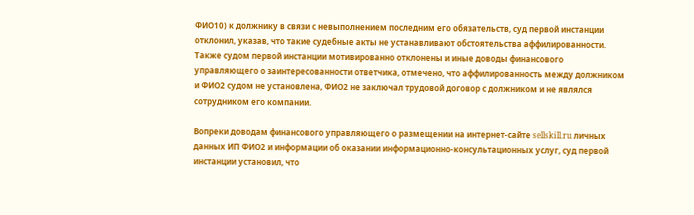ФИО10) к должнику в связи с невыполнением последним его обязательств, суд первой инстанции отклонил, указав, что такие судебные акты не устанавливают обстоятельства аффилированности. Также судом первой инстанции мотивированно отклонены и иные доводы финансового управляющего о заинтересованности ответчика, отмечено, что аффилированность между должником и ФИО2 судом не установлена, ФИО2 не заключал трудовой договор с должником и не являлся сотрудником его компании.

Вопреки доводам финансового управляющего о размещении на интернет-сайте sellskill.ru личных данных ИП ФИО2 и информации об оказании информационно-консультационных услуг, суд первой инстанции установил, что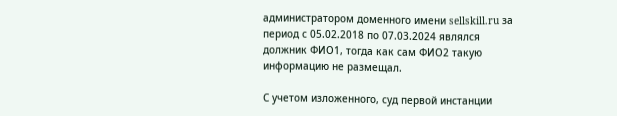администратором доменного имени sellskill.ru за период с 05.02.2018 по 07.03.2024 являлся должник ФИО1, тогда как сам ФИО2 такую информацию не размещал.

С учетом изложенного, суд первой инстанции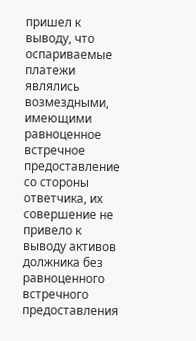пришел к выводу, что оспариваемые платежи являлись возмездными, имеющими равноценное встречное предоставление со стороны ответчика, их совершение не привело к выводу активов должника без равноценного встречного предоставления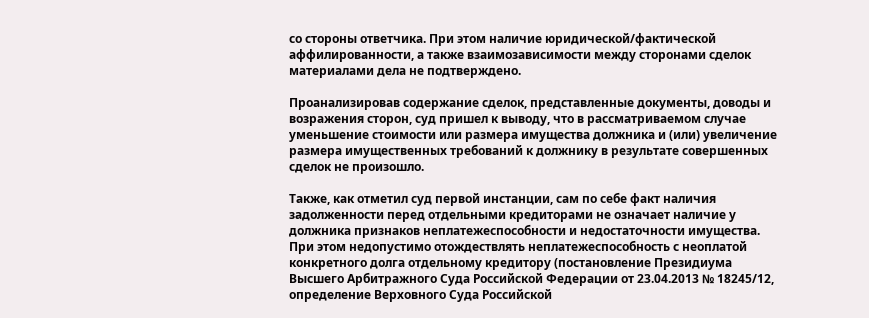со стороны ответчика. При этом наличие юридической/фактической аффилированности, а также взаимозависимости между сторонами сделок материалами дела не подтверждено.

Проанализировав содержание сделок, представленные документы, доводы и возражения сторон, суд пришел к выводу, что в рассматриваемом случае уменьшение стоимости или размера имущества должника и (или) увеличение размера имущественных требований к должнику в результате совершенных сделок не произошло.

Также, как отметил суд первой инстанции, сам по себе факт наличия задолженности перед отдельными кредиторами не означает наличие у должника признаков неплатежеспособности и недостаточности имущества. При этом недопустимо отождествлять неплатежеспособность с неоплатой конкретного долга отдельному кредитору (постановление Президиума Высшего Арбитражного Суда Российской Федерации от 23.04.2013 № 18245/12, определение Верховного Суда Российской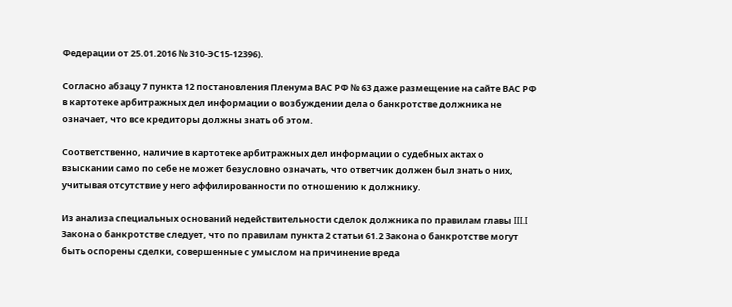Федерации от 25.01.2016 № 310-ЭС15-12396).

Согласно абзацу 7 пункта 12 постановления Пленума ВАС РФ № 63 даже размещение на сайте ВАС РФ в картотеке арбитражных дел информации о возбуждении дела о банкротстве должника не означает, что все кредиторы должны знать об этом.

Соответственно, наличие в картотеке арбитражных дел информации о судебных актах о взыскании само по себе не может безусловно означать, что ответчик должен был знать о них, учитывая отсутствие у него аффилированности по отношению к должнику.

Из анализа специальных оснований недействительности сделок должника по правилам главы III.I Закона о банкротстве следует, что по правилам пункта 2 статьи 61.2 Закона о банкротстве могут быть оспорены сделки, совершенные с умыслом на причинение вреда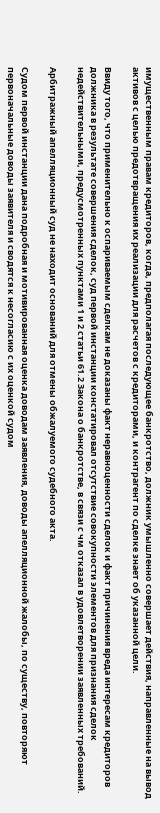имущественным правам кредиторов, когда, предполагая последующее банкротство, должник умышленно совершает действия, направленные на вывод активов с целью предотвращения их реализации для расчетов с кредиторами, и контрагент по сделке знает об указанной цели.

Ввиду того, что применительно к оспариваемым сделкам не доказаны факт неравноценности сделок и факт причинения вреда интересам кредиторов должника в результате совершения сделок, суд первой инстанции констатировал отсутствие совокупности элементов для признания сделок недействительными, предусмотренных пунктами 1 и 2 статьи 61.2 Закона о банкротстве, в связи с чм отказал в удовлетворении заявленных требований.

Арбитражный апелляционный суд не находит оснований для отмены обжалуемого судебного акта.

Судом первой инстанции дана подробная и мотивированная оценка доводам заявления, доводы апелляционной жалобы, по существу, повторяют первоначальные доводы заявителя и сводятся к несогласию с их оценкой судом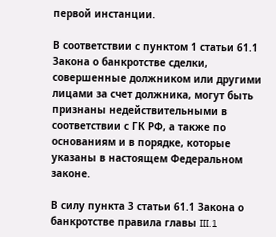первой инстанции.

В соответствии с пунктом 1 статьи 61.1 Закона о банкротстве сделки, совершенные должником или другими лицами за счет должника, могут быть признаны недействительными в соответствии с ГК РФ, а также по основаниям и в порядке, которые указаны в настоящем Федеральном законе.

В силу пункта 3 статьи 61.1 Закона о банкротстве правила главы III.1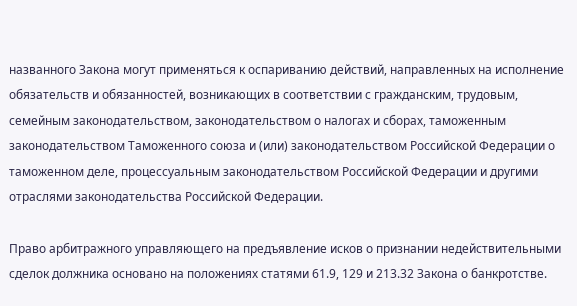названного Закона могут применяться к оспариванию действий, направленных на исполнение обязательств и обязанностей, возникающих в соответствии с гражданским, трудовым, семейным законодательством, законодательством о налогах и сборах, таможенным законодательством Таможенного союза и (или) законодательством Российской Федерации о таможенном деле, процессуальным законодательством Российской Федерации и другими отраслями законодательства Российской Федерации.

Право арбитражного управляющего на предъявление исков о признании недействительными сделок должника основано на положениях статями 61.9, 129 и 213.32 Закона о банкротстве.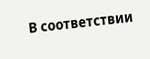В соответствии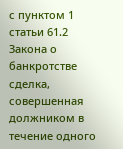с пунктом 1 статьи 61.2 Закона о банкротстве сделка, совершенная должником в течение одного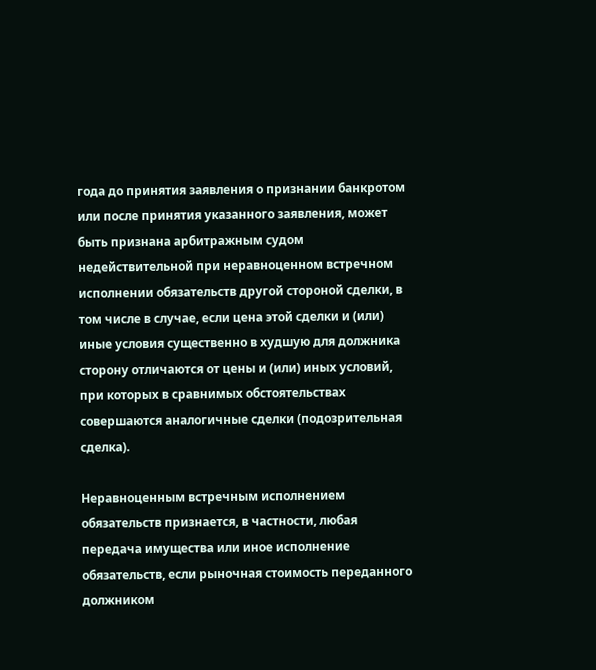года до принятия заявления о признании банкротом или после принятия указанного заявления, может быть признана арбитражным судом недействительной при неравноценном встречном исполнении обязательств другой стороной сделки, в том числе в случае, если цена этой сделки и (или) иные условия существенно в худшую для должника сторону отличаются от цены и (или) иных условий, при которых в сравнимых обстоятельствах совершаются аналогичные сделки (подозрительная сделка).

Неравноценным встречным исполнением обязательств признается, в частности, любая передача имущества или иное исполнение обязательств, если рыночная стоимость переданного должником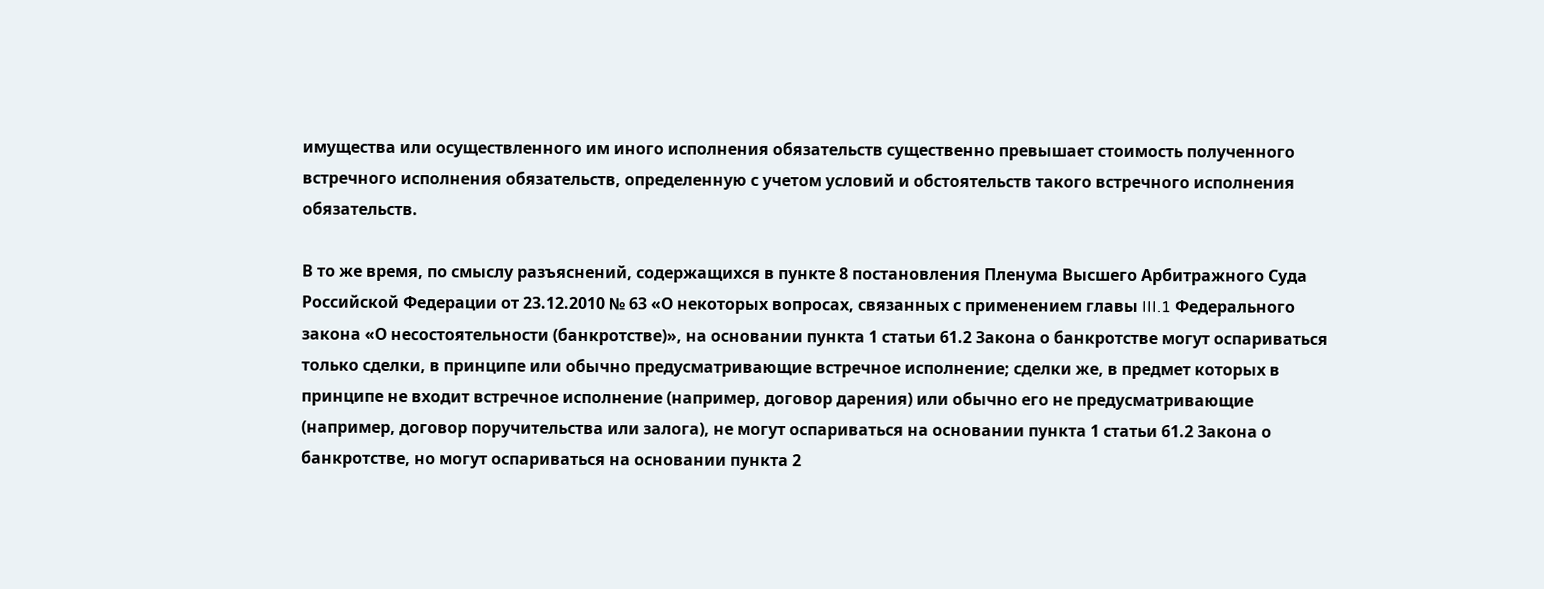имущества или осуществленного им иного исполнения обязательств существенно превышает стоимость полученного встречного исполнения обязательств, определенную с учетом условий и обстоятельств такого встречного исполнения обязательств.

В то же время, по смыслу разъяснений, содержащихся в пункте 8 постановления Пленума Высшего Арбитражного Суда Российской Федерации от 23.12.2010 № 63 «О некоторых вопросах, связанных с применением главы III.1 Федерального закона «О несостоятельности (банкротстве)», на основании пункта 1 статьи 61.2 Закона о банкротстве могут оспариваться только сделки, в принципе или обычно предусматривающие встречное исполнение; сделки же, в предмет которых в принципе не входит встречное исполнение (например, договор дарения) или обычно его не предусматривающие (например, договор поручительства или залога), не могут оспариваться на основании пункта 1 статьи 61.2 Закона о банкротстве, но могут оспариваться на основании пункта 2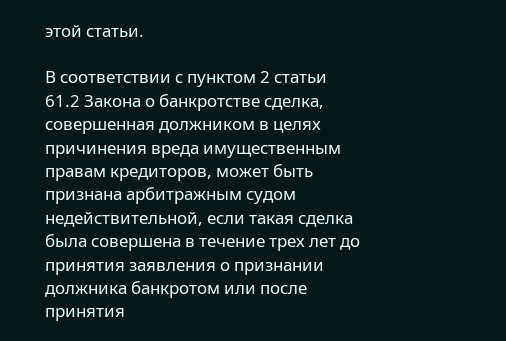этой статьи.

В соответствии с пунктом 2 статьи 61.2 Закона о банкротстве сделка, совершенная должником в целях причинения вреда имущественным правам кредиторов, может быть признана арбитражным судом недействительной, если такая сделка была совершена в течение трех лет до принятия заявления о признании должника банкротом или после принятия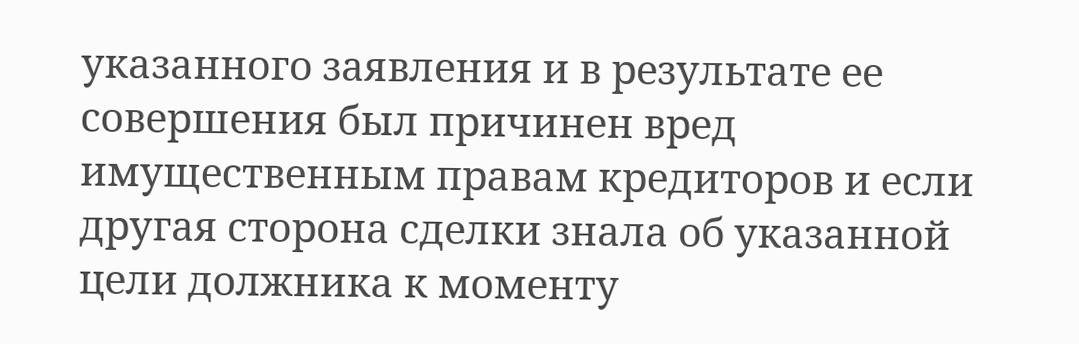указанного заявления и в результате ее совершения был причинен вред имущественным правам кредиторов и если другая сторона сделки знала об указанной цели должника к моменту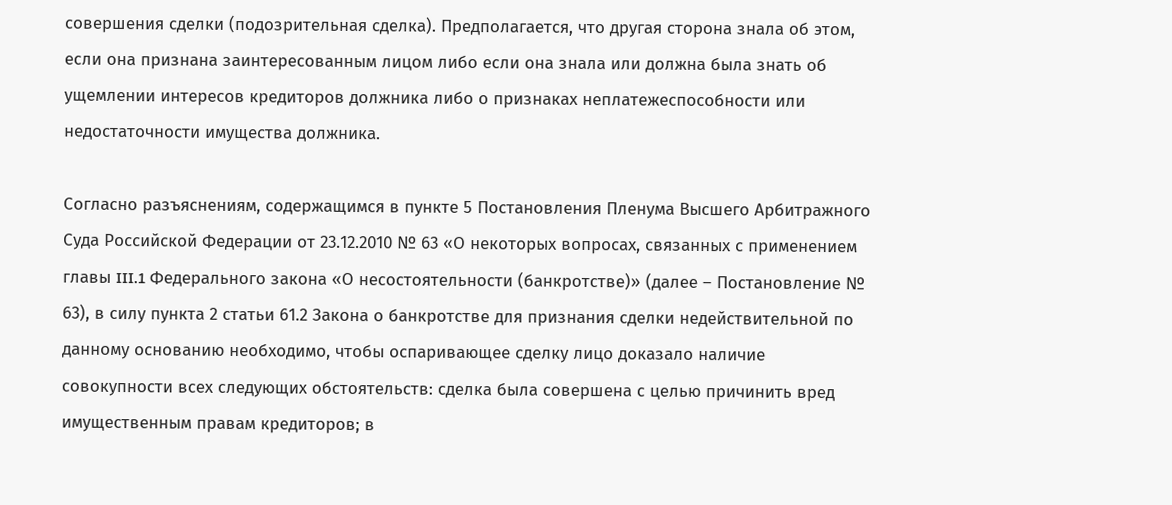совершения сделки (подозрительная сделка). Предполагается, что другая сторона знала об этом, если она признана заинтересованным лицом либо если она знала или должна была знать об ущемлении интересов кредиторов должника либо о признаках неплатежеспособности или недостаточности имущества должника.

Согласно разъяснениям, содержащимся в пункте 5 Постановления Пленума Высшего Арбитражного Суда Российской Федерации от 23.12.2010 № 63 «О некоторых вопросах, связанных с применением главы III.1 Федерального закона «О несостоятельности (банкротстве)» (далее – Постановление № 63), в силу пункта 2 статьи 61.2 Закона о банкротстве для признания сделки недействительной по данному основанию необходимо, чтобы оспаривающее сделку лицо доказало наличие совокупности всех следующих обстоятельств: сделка была совершена с целью причинить вред имущественным правам кредиторов; в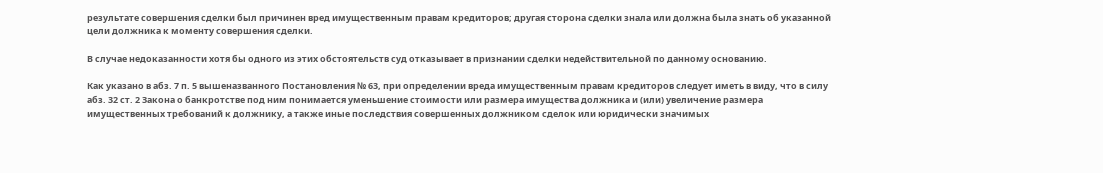результате совершения сделки был причинен вред имущественным правам кредиторов; другая сторона сделки знала или должна была знать об указанной цели должника к моменту совершения сделки.

В случае недоказанности хотя бы одного из этих обстоятельств суд отказывает в признании сделки недействительной по данному основанию.

Как указано в абз. 7 п. 5 вышеназванного Постановления № 63, при определении вреда имущественным правам кредиторов следует иметь в виду, что в силу абз. 32 ст. 2 Закона о банкротстве под ним понимается уменьшение стоимости или размера имущества должника и (или) увеличение размера имущественных требований к должнику, а также иные последствия совершенных должником сделок или юридически значимых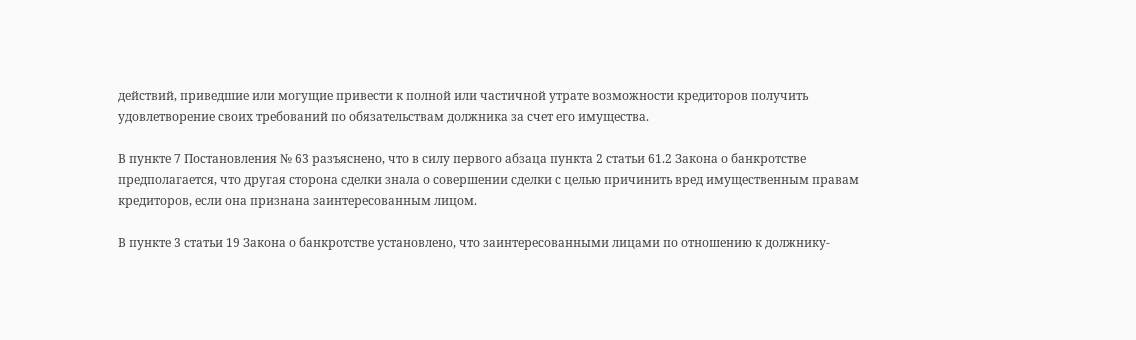действий, приведшие или могущие привести к полной или частичной утрате возможности кредиторов получить удовлетворение своих требований по обязательствам должника за счет его имущества.

В пункте 7 Постановления № 63 разъяснено, что в силу первого абзаца пункта 2 статьи 61.2 Закона о банкротстве предполагается, что другая сторона сделки знала о совершении сделки с целью причинить вред имущественным правам кредиторов, если она признана заинтересованным лицом.

В пункте 3 статьи 19 Закона о банкротстве установлено, что заинтересованными лицами по отношению к должнику-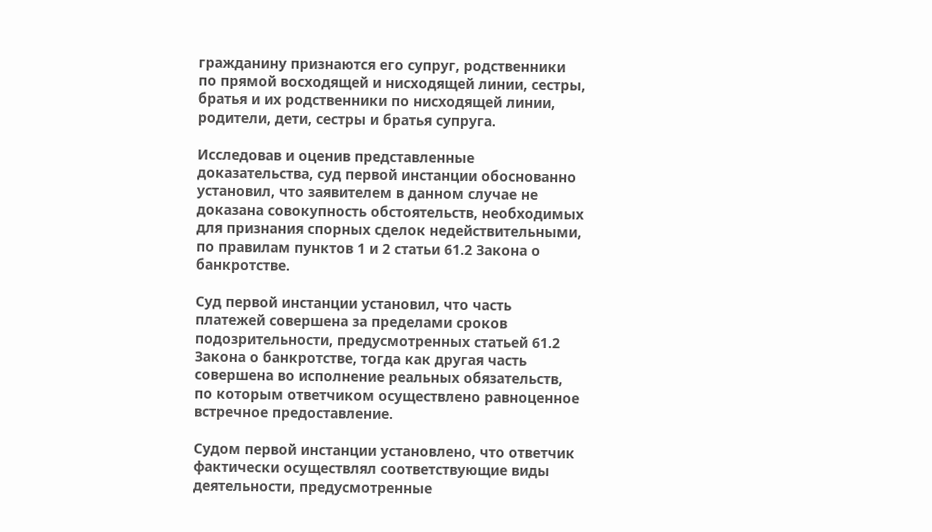гражданину признаются его супруг, родственники по прямой восходящей и нисходящей линии, сестры, братья и их родственники по нисходящей линии, родители, дети, сестры и братья супруга.

Исследовав и оценив представленные доказательства, суд первой инстанции обоснованно установил, что заявителем в данном случае не доказана совокупность обстоятельств, необходимых для признания спорных сделок недействительными, по правилам пунктов 1 и 2 статьи 61.2 Закона о банкротстве.

Суд первой инстанции установил, что часть платежей совершена за пределами сроков подозрительности, предусмотренных статьей 61.2 Закона о банкротстве, тогда как другая часть совершена во исполнение реальных обязательств, по которым ответчиком осуществлено равноценное встречное предоставление.

Судом первой инстанции установлено, что ответчик фактически осуществлял соответствующие виды деятельности, предусмотренные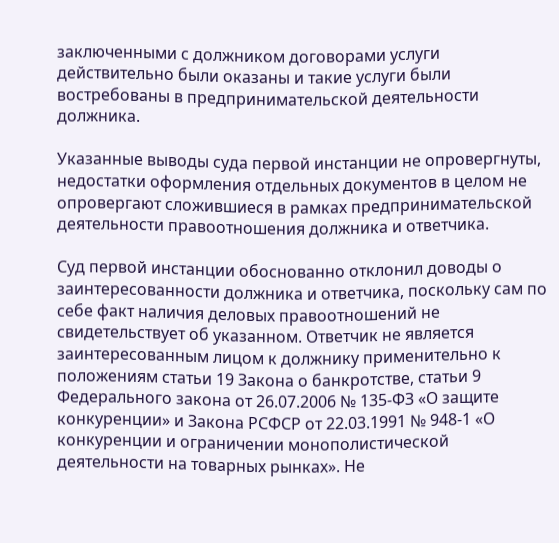заключенными с должником договорами услуги действительно были оказаны и такие услуги были востребованы в предпринимательской деятельности должника.

Указанные выводы суда первой инстанции не опровергнуты, недостатки оформления отдельных документов в целом не опровергают сложившиеся в рамках предпринимательской деятельности правоотношения должника и ответчика.

Суд первой инстанции обоснованно отклонил доводы о заинтересованности должника и ответчика, поскольку сам по себе факт наличия деловых правоотношений не свидетельствует об указанном. Ответчик не является заинтересованным лицом к должнику применительно к положениям статьи 19 Закона о банкротстве, статьи 9 Федерального закона от 26.07.2006 № 135-ФЗ «О защите конкуренции» и Закона РСФСР от 22.03.1991 № 948-1 «О конкуренции и ограничении монополистической деятельности на товарных рынках». Не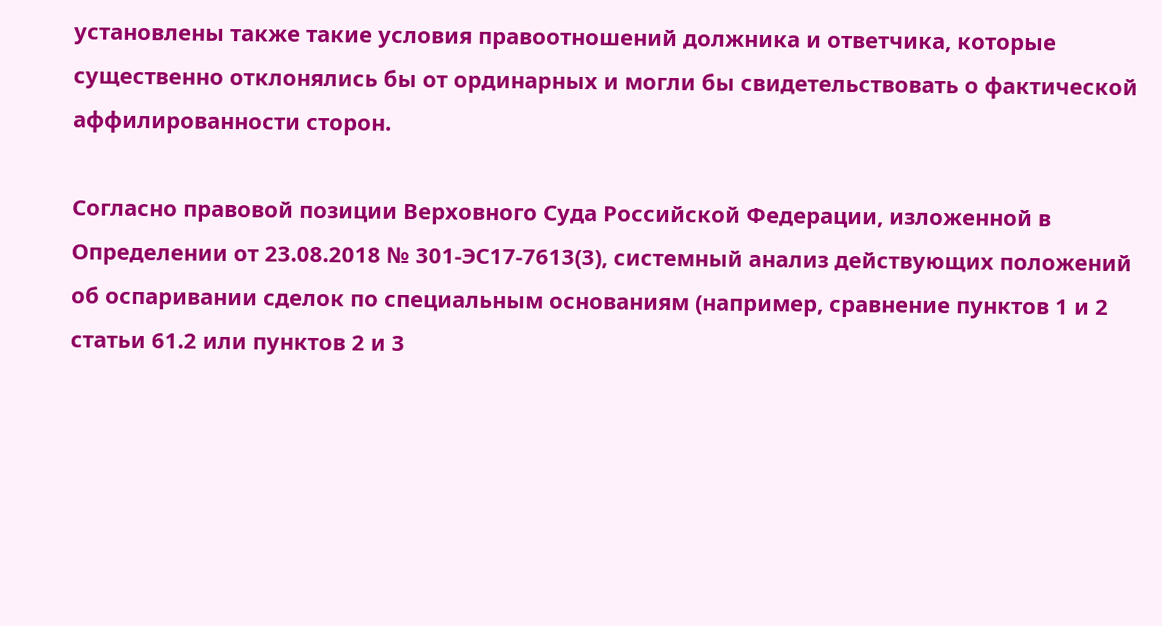установлены также такие условия правоотношений должника и ответчика, которые существенно отклонялись бы от ординарных и могли бы свидетельствовать о фактической аффилированности сторон.

Согласно правовой позиции Верховного Суда Российской Федерации, изложенной в Определении от 23.08.2018 № 301-ЭС17-7613(3), системный анализ действующих положений об оспаривании сделок по специальным основаниям (например, сравнение пунктов 1 и 2 статьи 61.2 или пунктов 2 и 3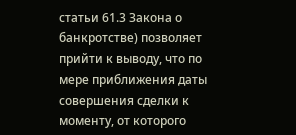статьи 61.3 Закона о банкротстве) позволяет прийти к выводу, что по мере приближения даты совершения сделки к моменту, от которого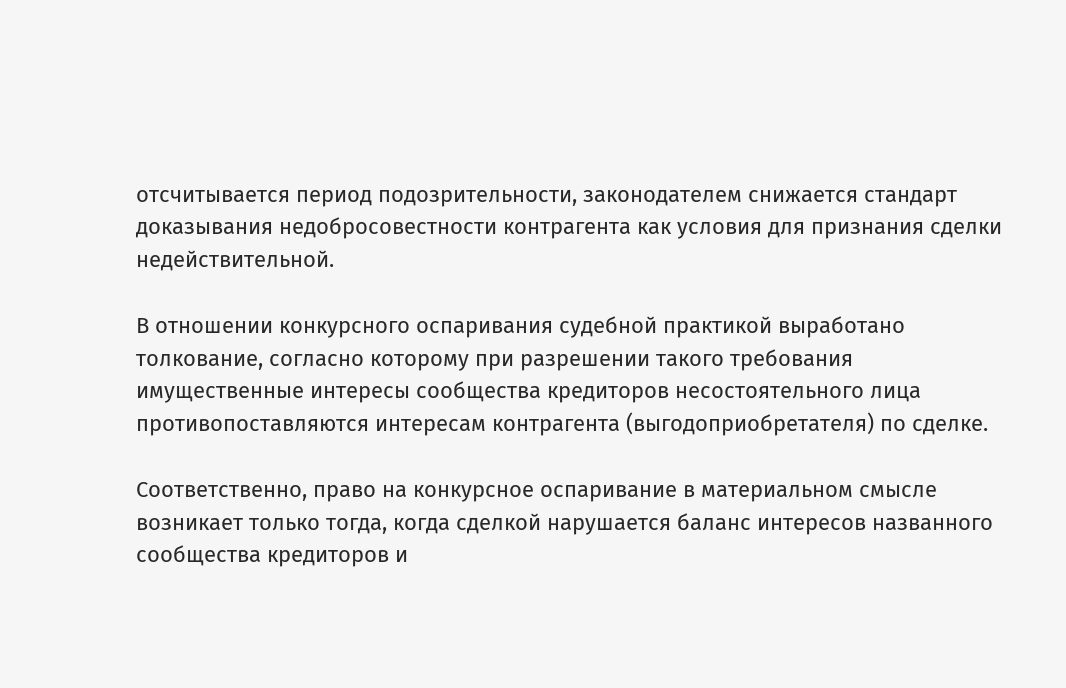отсчитывается период подозрительности, законодателем снижается стандарт доказывания недобросовестности контрагента как условия для признания сделки недействительной.

В отношении конкурсного оспаривания судебной практикой выработано толкование, согласно которому при разрешении такого требования имущественные интересы сообщества кредиторов несостоятельного лица противопоставляются интересам контрагента (выгодоприобретателя) по сделке.

Соответственно, право на конкурсное оспаривание в материальном смысле возникает только тогда, когда сделкой нарушается баланс интересов названного сообщества кредиторов и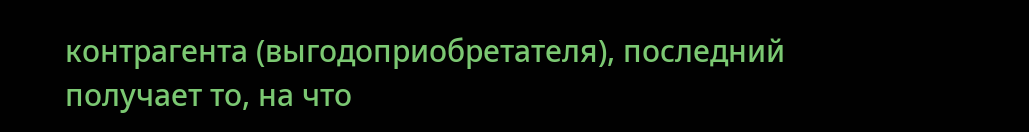контрагента (выгодоприобретателя), последний получает то, на что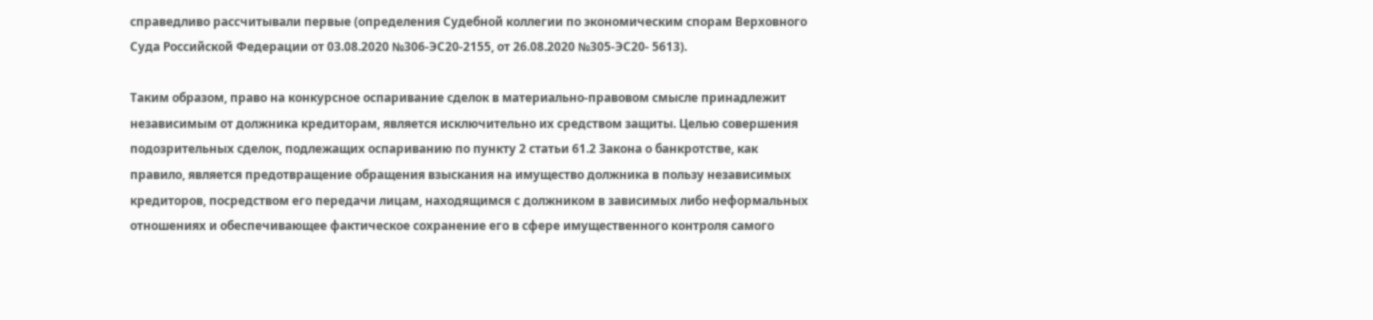справедливо рассчитывали первые (определения Судебной коллегии по экономическим спорам Верховного Суда Российской Федерации от 03.08.2020 №306-ЭС20-2155, от 26.08.2020 №305-ЭС20- 5613).

Таким образом, право на конкурсное оспаривание сделок в материально-правовом смысле принадлежит независимым от должника кредиторам, является исключительно их средством защиты. Целью совершения подозрительных сделок, подлежащих оспариванию по пункту 2 статьи 61.2 Закона о банкротстве, как правило, является предотвращение обращения взыскания на имущество должника в пользу независимых кредиторов, посредством его передачи лицам, находящимся с должником в зависимых либо неформальных отношениях и обеспечивающее фактическое сохранение его в сфере имущественного контроля самого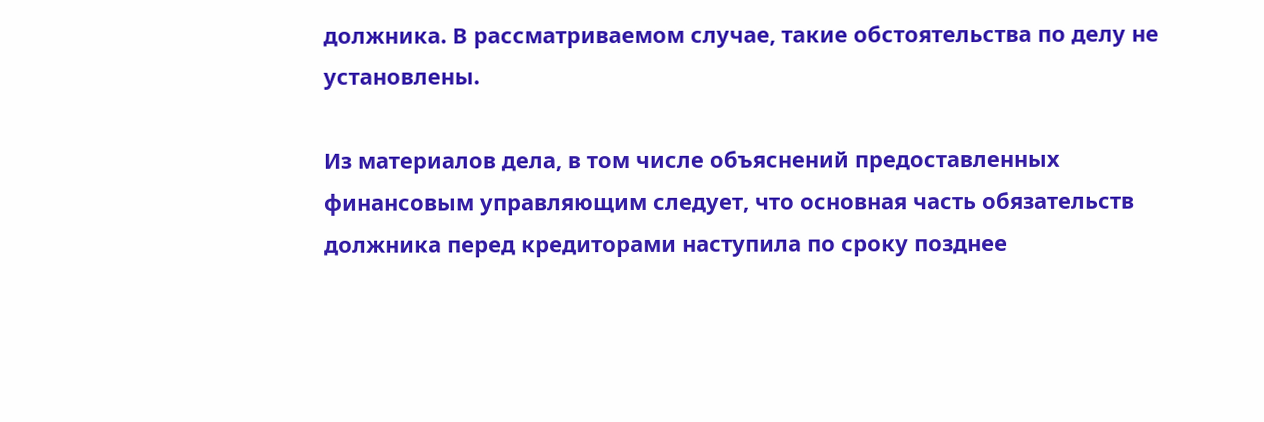должника. В рассматриваемом случае, такие обстоятельства по делу не установлены.

Из материалов дела, в том числе объяснений предоставленных финансовым управляющим следует, что основная часть обязательств должника перед кредиторами наступила по сроку позднее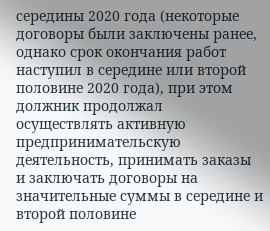середины 2020 года (некоторые договоры были заключены ранее, однако срок окончания работ наступил в середине или второй половине 2020 года), при этом должник продолжал осуществлять активную предпринимательскую деятельность, принимать заказы и заключать договоры на значительные суммы в середине и второй половине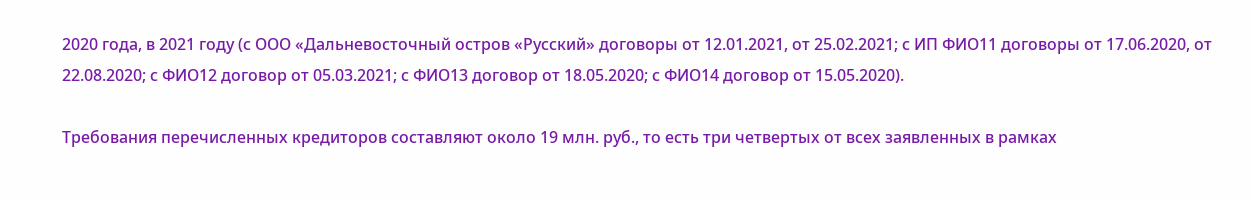2020 года, в 2021 году (с ООО «Дальневосточный остров «Русский» договоры от 12.01.2021, от 25.02.2021; с ИП ФИО11 договоры от 17.06.2020, от 22.08.2020; с ФИО12 договор от 05.03.2021; с ФИО13 договор от 18.05.2020; с ФИО14 договор от 15.05.2020).

Требования перечисленных кредиторов составляют около 19 млн. руб., то есть три четвертых от всех заявленных в рамках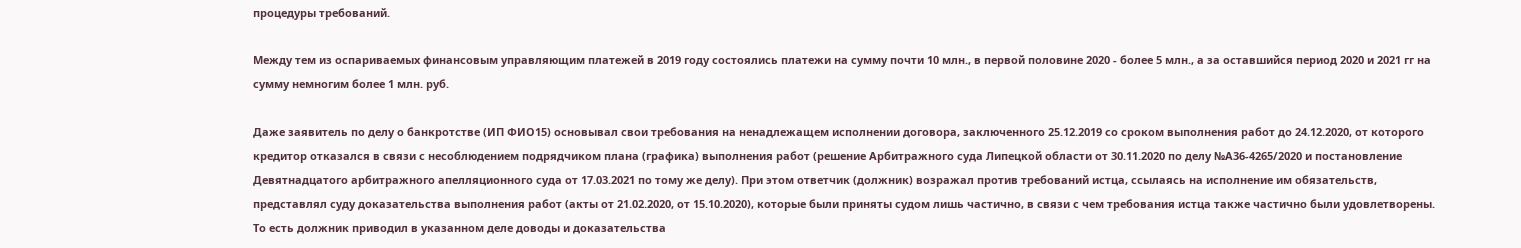процедуры требований.

Между тем из оспариваемых финансовым управляющим платежей в 2019 году состоялись платежи на сумму почти 10 млн., в первой половине 2020 - более 5 млн., а за оставшийся период 2020 и 2021 гг на сумму немногим более 1 млн. руб.

Даже заявитель по делу о банкротстве (ИП ФИО15) основывал свои требования на ненадлежащем исполнении договора, заключенного 25.12.2019 со сроком выполнения работ до 24.12.2020, от которого кредитор отказался в связи с несоблюдением подрядчиком плана (графика) выполнения работ (решение Арбитражного суда Липецкой области от 30.11.2020 по делу №А36-4265/2020 и постановление Девятнадцатого арбитражного апелляционного суда от 17.03.2021 по тому же делу). При этом ответчик (должник) возражал против требований истца, ссылаясь на исполнение им обязательств, представлял суду доказательства выполнения работ (акты от 21.02.2020, от 15.10.2020), которые были приняты судом лишь частично, в связи с чем требования истца также частично были удовлетворены. То есть должник приводил в указанном деле доводы и доказательства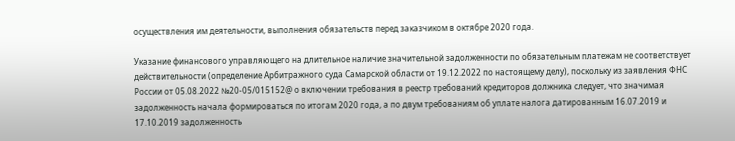осуществления им деятельности, выполнения обязательств перед заказчиком в октябре 2020 года.

Указание финансового управляющего на длительное наличие значительной задолженности по обязательным платежам не соответствует действительности (определение Арбитражного суда Самарской области от 19.12.2022 по настоящему делу), поскольку из заявления ФНС России от 05.08.2022 №20-05/015152@ о включении требования в реестр требований кредиторов должника следует, что значимая задолженность начала формироваться по итогам 2020 года, а по двум требованиям об уплате налога датированным 16.07.2019 и 17.10.2019 задолженность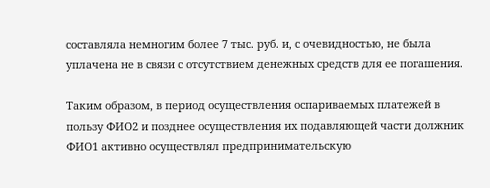составляла немногим более 7 тыс. руб. и, с очевидностью, не была уплачена не в связи с отсутствием денежных средств для ее погашения.

Таким образом, в период осуществления оспариваемых платежей в пользу ФИО2 и позднее осуществления их подавляющей части должник ФИО1 активно осуществлял предпринимательскую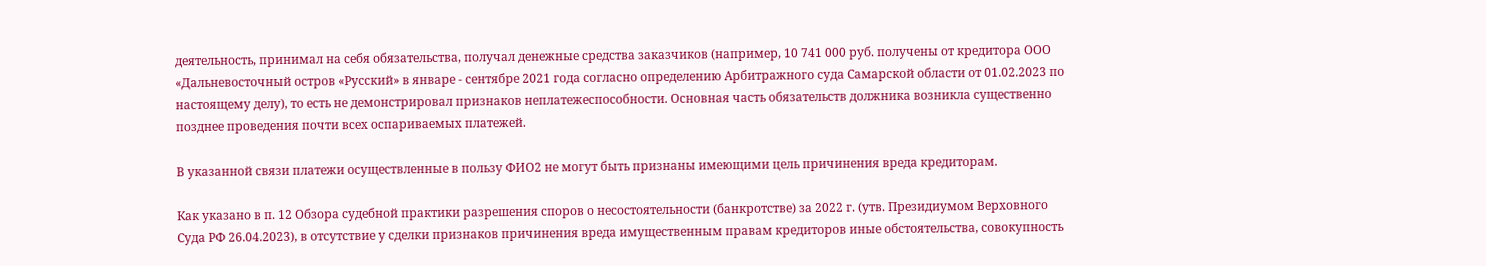деятельность, принимал на себя обязательства, получал денежные средства заказчиков (например, 10 741 000 руб. получены от кредитора ООО «Дальневосточный остров «Русский» в январе - сентябре 2021 года согласно определению Арбитражного суда Самарской области от 01.02.2023 по настоящему делу), то есть не демонстрировал признаков неплатежеспособности. Основная часть обязательств должника возникла существенно позднее проведения почти всех оспариваемых платежей.

В указанной связи платежи осуществленные в пользу ФИО2 не могут быть признаны имеющими цель причинения вреда кредиторам.

Как указано в п. 12 Обзора судебной практики разрешения споров о несостоятельности (банкротстве) за 2022 г. (утв. Президиумом Верховного Суда РФ 26.04.2023), в отсутствие у сделки признаков причинения вреда имущественным правам кредиторов иные обстоятельства, совокупность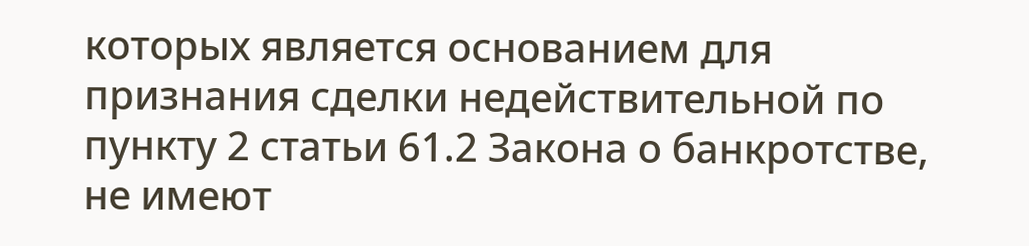которых является основанием для признания сделки недействительной по пункту 2 статьи 61.2 Закона о банкротстве, не имеют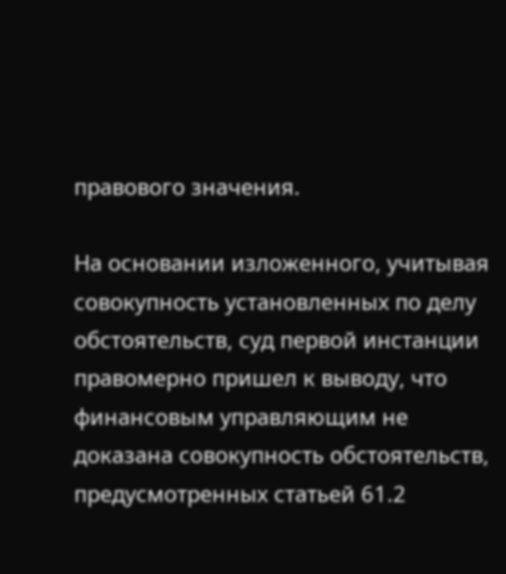правового значения.

На основании изложенного, учитывая совокупность установленных по делу обстоятельств, суд первой инстанции правомерно пришел к выводу, что финансовым управляющим не доказана совокупность обстоятельств, предусмотренных статьей 61.2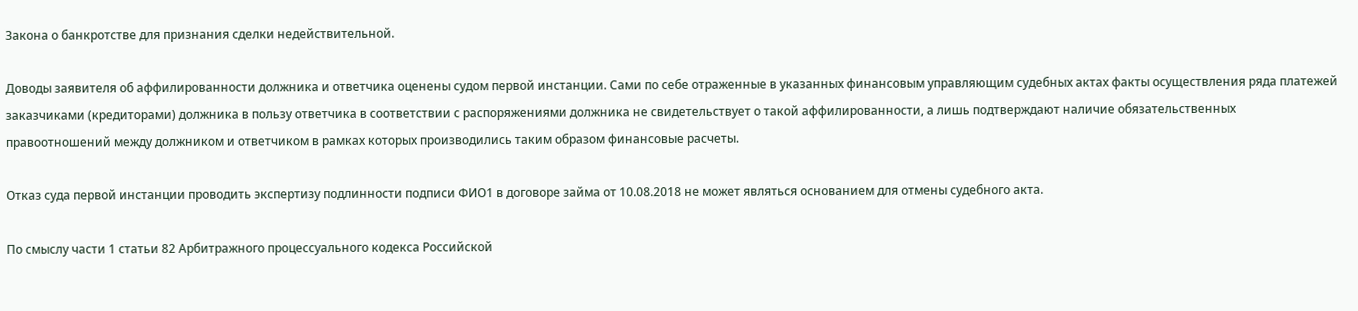Закона о банкротстве для признания сделки недействительной.

Доводы заявителя об аффилированности должника и ответчика оценены судом первой инстанции. Сами по себе отраженные в указанных финансовым управляющим судебных актах факты осуществления ряда платежей заказчиками (кредиторами) должника в пользу ответчика в соответствии с распоряжениями должника не свидетельствует о такой аффилированности, а лишь подтверждают наличие обязательственных правоотношений между должником и ответчиком в рамках которых производились таким образом финансовые расчеты.

Отказ суда первой инстанции проводить экспертизу подлинности подписи ФИО1 в договоре займа от 10.08.2018 не может являться основанием для отмены судебного акта.

По смыслу части 1 статьи 82 Арбитражного процессуального кодекса Российской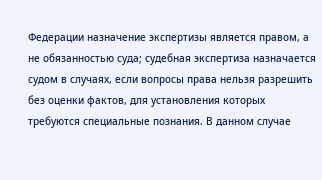Федерации назначение экспертизы является правом, а не обязанностью суда; судебная экспертиза назначается судом в случаях, если вопросы права нельзя разрешить без оценки фактов, для установления которых требуются специальные познания. В данном случае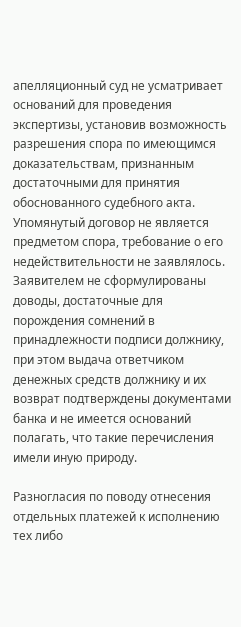апелляционный суд не усматривает оснований для проведения экспертизы, установив возможность разрешения спора по имеющимся доказательствам, признанным достаточными для принятия обоснованного судебного акта. Упомянутый договор не является предметом спора, требование о его недействительности не заявлялось. Заявителем не сформулированы доводы, достаточные для порождения сомнений в принадлежности подписи должнику, при этом выдача ответчиком денежных средств должнику и их возврат подтверждены документами банка и не имеется оснований полагать, что такие перечисления имели иную природу.

Разногласия по поводу отнесения отдельных платежей к исполнению тех либо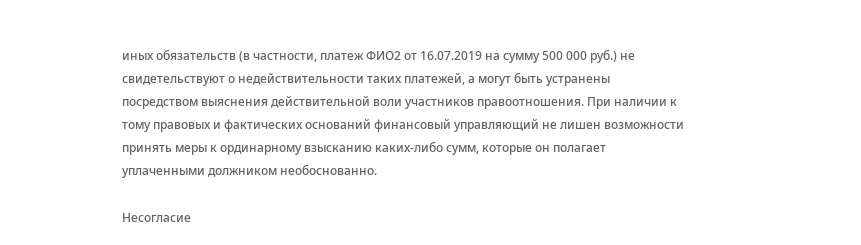иных обязательств (в частности, платеж ФИО2 от 16.07.2019 на сумму 500 000 руб.) не свидетельствуют о недействительности таких платежей, а могут быть устранены посредством выяснения действительной воли участников правоотношения. При наличии к тому правовых и фактических оснований финансовый управляющий не лишен возможности принять меры к ординарному взысканию каких-либо сумм, которые он полагает уплаченными должником необоснованно.

Несогласие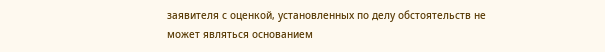заявителя с оценкой, установленных по делу обстоятельств не может являться основанием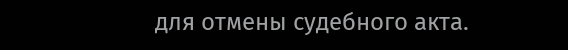для отмены судебного акта.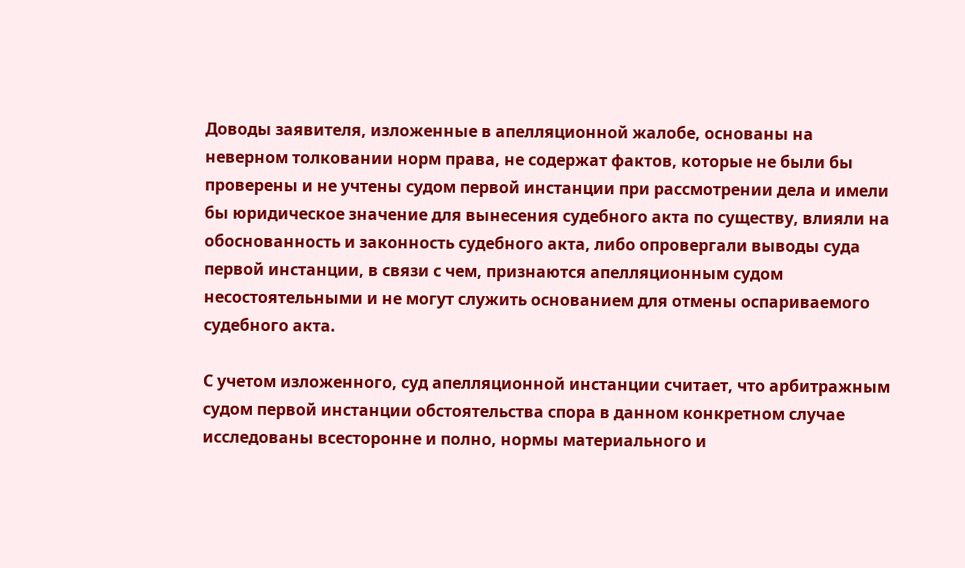Доводы заявителя, изложенные в апелляционной жалобе, основаны на неверном толковании норм права, не содержат фактов, которые не были бы проверены и не учтены судом первой инстанции при рассмотрении дела и имели бы юридическое значение для вынесения судебного акта по существу, влияли на обоснованность и законность судебного акта, либо опровергали выводы суда первой инстанции, в связи с чем, признаются апелляционным судом несостоятельными и не могут служить основанием для отмены оспариваемого судебного акта.

С учетом изложенного, суд апелляционной инстанции считает, что арбитражным судом первой инстанции обстоятельства спора в данном конкретном случае исследованы всесторонне и полно, нормы материального и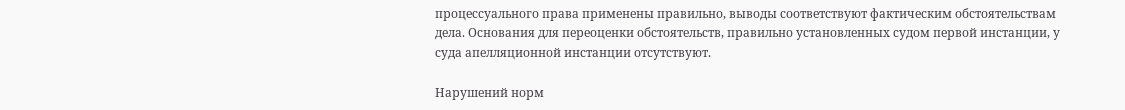процессуального права применены правильно, выводы соответствуют фактическим обстоятельствам дела. Основания для переоценки обстоятельств, правильно установленных судом первой инстанции, у суда апелляционной инстанции отсутствуют.

Нарушений норм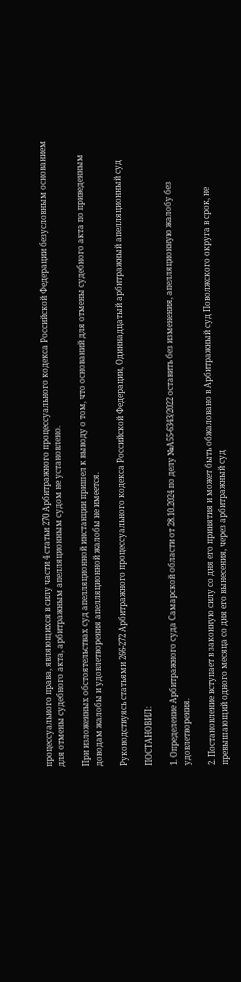процессуального права, являющихся в силу части 4 статьи 270 Арбитражного процессуального кодекса Российской Федерации безусловным основанием для отмены судебного акта, арбитражным апелляционным судом не установлено.

При изложенных обстоятельствах суд апелляционной инстанции пришел к выводу о том, что оснований для отмены судебного акта по приведенным доводам жалобы и удовлетворения апелляционной жалобы не имеется.

Руководствуясь статьями 266-272 Арбитражного процессуального кодекса Российской Федерации, Одиннадцатый арбитражный апелляционный суд

ПОСТАНОВИЛ:

1. Определение Арбитражного суда Самарской области от 28.10.2024 по делу №А55-6343/2022 оставить без изменения, апелляционную жалобу без удовлетворения.

2. Постановление вступает в законную силу со дня его принятия и может быть обжаловано в Арбитражный суд Поволжского округа в срок, не превышающий одного месяца со дня его вынесения, через арбитражный суд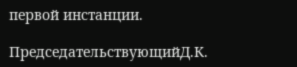первой инстанции.

ПредседательствующийД.К.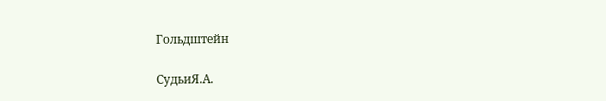Гольдштейн

СудьиЯ.А.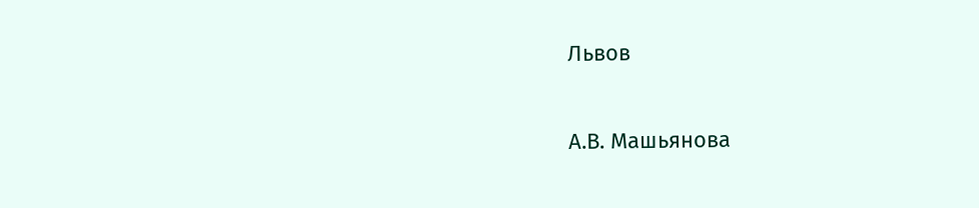Львов

А.В. Машьянова